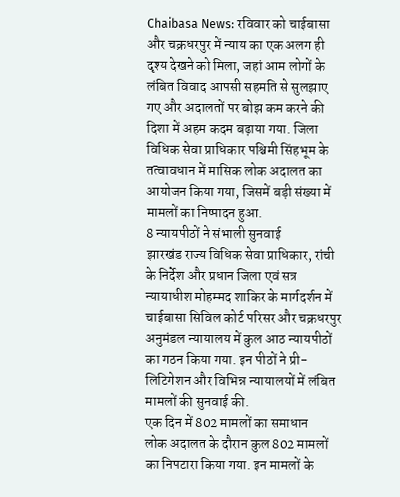Chaibasa News: रविवार को चाईबासा और चक्रधरपुर में न्याय का एक अलग ही दृश्य देखने को मिला, जहां आम लोगों के लंबित विवाद आपसी सहमति से सुलझाए गए और अदालतों पर बोझ कम करने की दिशा में अहम कदम बढ़ाया गया. जिला विधिक सेवा प्राधिकार पश्चिमी सिंहभूम के तत्वावधान में मासिक लोक अदालत का आयोजन किया गया, जिसमें बड़ी संख्या में मामलों का निष्पादन हुआ.
8 न्यायपीठों ने संभाली सुनवाई
झारखंड राज्य विधिक सेवा प्राधिकार, रांची के निर्देश और प्रधान जिला एवं सत्र न्यायाधीश मोहम्मद शाकिर के मार्गदर्शन में चाईबासा सिविल कोर्ट परिसर और चक्रधरपुर अनुमंडल न्यायालय में कुल आठ न्यायपीठों का गठन किया गया. इन पीठों ने प्री-लिटिगेशन और विभिन्न न्यायालयों में लंबित मामलों की सुनवाई की.
एक दिन में 802 मामलों का समाधान
लोक अदालत के दौरान कुल 802 मामलों का निपटारा किया गया. इन मामलों के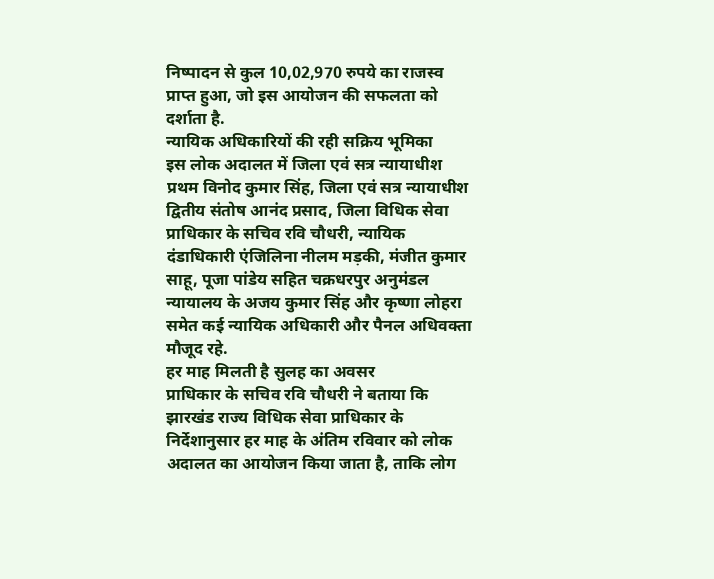निष्पादन से कुल 10,02,970 रुपये का राजस्व प्राप्त हुआ, जो इस आयोजन की सफलता को दर्शाता है.
न्यायिक अधिकारियों की रही सक्रिय भूमिका
इस लोक अदालत में जिला एवं सत्र न्यायाधीश प्रथम विनोद कुमार सिंह, जिला एवं सत्र न्यायाधीश द्वितीय संतोष आनंद प्रसाद, जिला विधिक सेवा प्राधिकार के सचिव रवि चौधरी, न्यायिक दंडाधिकारी एंजिलिना नीलम मड़की, मंजीत कुमार साहू, पूजा पांडेय सहित चक्रधरपुर अनुमंडल न्यायालय के अजय कुमार सिंह और कृष्णा लोहरा समेत कई न्यायिक अधिकारी और पैनल अधिवक्ता मौजूद रहे.
हर माह मिलती है सुलह का अवसर
प्राधिकार के सचिव रवि चौधरी ने बताया कि झारखंड राज्य विधिक सेवा प्राधिकार के निर्देशानुसार हर माह के अंतिम रविवार को लोक अदालत का आयोजन किया जाता है, ताकि लोग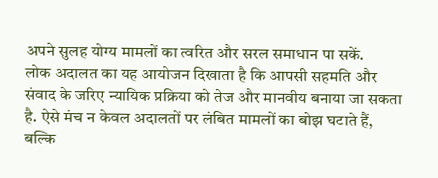अपने सुलह योग्य मामलों का त्वरित और सरल समाधान पा सकें.
लोक अदालत का यह आयोजन दिखाता है कि आपसी सहमति और संवाद के जरिए न्यायिक प्रक्रिया को तेज और मानवीय बनाया जा सकता है. ऐसे मंच न केवल अदालतों पर लंबित मामलों का बोझ घटाते हैं, बल्कि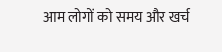आम लोगों को समय और खर्च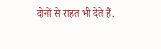दोनों से राहत भी देते हैं.